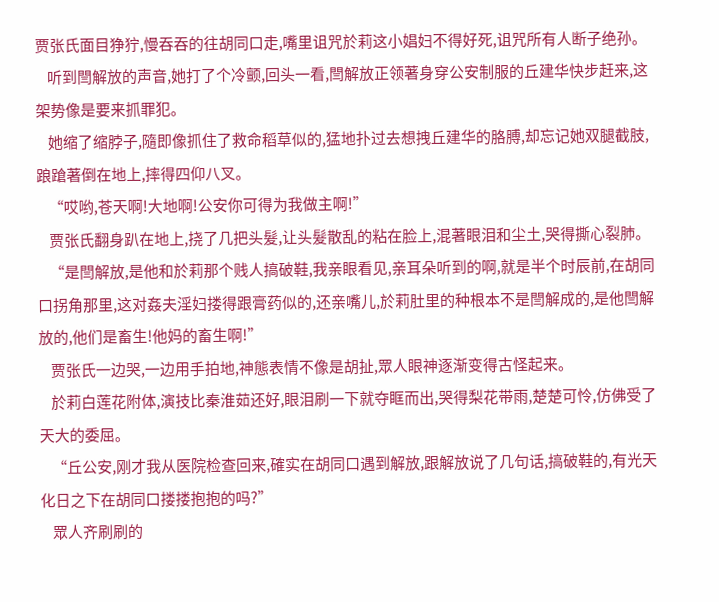贾张氏面目狰狞,慢吞吞的往胡同口走,嘴里诅咒於莉这小娼妇不得好死,诅咒所有人断子绝孙。
    听到閆解放的声音,她打了个冷颤,回头一看,閆解放正领著身穿公安制服的丘建华快步赶来,这架势像是要来抓罪犯。
    她缩了缩脖子,隨即像抓住了救命稻草似的,猛地扑过去想拽丘建华的胳膊,却忘记她双腿截肢,踉蹌著倒在地上,摔得四仰八叉。
    “哎哟,苍天啊!大地啊!公安你可得为我做主啊!”
    贾张氏翻身趴在地上,挠了几把头髮,让头髮散乱的粘在脸上,混著眼泪和尘土,哭得撕心裂肺。
    “是閆解放,是他和於莉那个贱人搞破鞋,我亲眼看见,亲耳朵听到的啊,就是半个时辰前,在胡同口拐角那里,这对姦夫淫妇搂得跟膏药似的,还亲嘴儿,於莉肚里的种根本不是閆解成的,是他閆解放的,他们是畜生!他妈的畜生啊!”
    贾张氏一边哭,一边用手拍地,神態表情不像是胡扯,眾人眼神逐渐变得古怪起来。
    於莉白莲花附体,演技比秦淮茹还好,眼泪刷一下就夺眶而出,哭得梨花带雨,楚楚可怜,仿佛受了天大的委屈。
    “丘公安,刚才我从医院检查回来,確实在胡同口遇到解放,跟解放说了几句话,搞破鞋的,有光天化日之下在胡同口搂搂抱抱的吗?”
    眾人齐刷刷的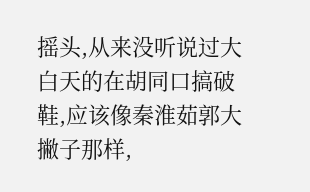摇头,从来没听说过大白天的在胡同口搞破鞋,应该像秦淮茹郭大撇子那样,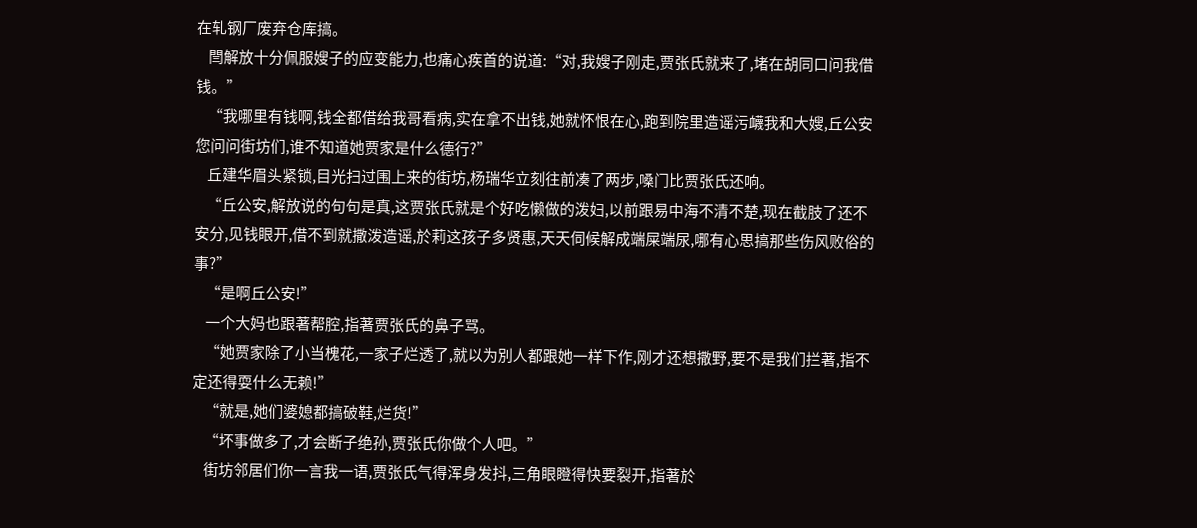在轧钢厂废弃仓库搞。
    閆解放十分佩服嫂子的应变能力,也痛心疾首的说道:“对,我嫂子刚走,贾张氏就来了,堵在胡同口问我借钱。”
    “我哪里有钱啊,钱全都借给我哥看病,实在拿不出钱,她就怀恨在心,跑到院里造谣污衊我和大嫂,丘公安您问问街坊们,谁不知道她贾家是什么德行?”
    丘建华眉头紧锁,目光扫过围上来的街坊,杨瑞华立刻往前凑了两步,嗓门比贾张氏还响。
    “丘公安,解放说的句句是真,这贾张氏就是个好吃懒做的泼妇,以前跟易中海不清不楚,现在截肢了还不安分,见钱眼开,借不到就撒泼造谣,於莉这孩子多贤惠,天天伺候解成端屎端尿,哪有心思搞那些伤风败俗的事?”
    “是啊丘公安!”
    一个大妈也跟著帮腔,指著贾张氏的鼻子骂。
    “她贾家除了小当槐花,一家子烂透了,就以为別人都跟她一样下作,刚才还想撒野,要不是我们拦著,指不定还得耍什么无赖!”
    “就是,她们婆媳都搞破鞋,烂货!”
    “坏事做多了,才会断子绝孙,贾张氏你做个人吧。”
    街坊邻居们你一言我一语,贾张氏气得浑身发抖,三角眼瞪得快要裂开,指著於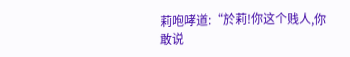莉咆哮道:“於莉!你这个贱人,你敢说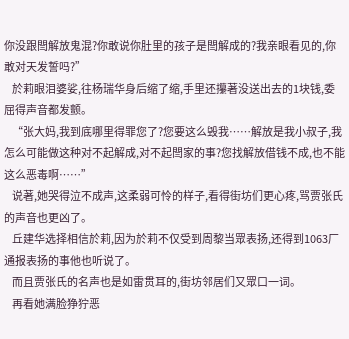你没跟閆解放鬼混?你敢说你肚里的孩子是閆解成的?我亲眼看见的,你敢对天发誓吗?”
    於莉眼泪婆娑,往杨瑞华身后缩了缩,手里还攥著没送出去的1块钱,委屈得声音都发颤。
    “张大妈,我到底哪里得罪您了?您要这么毁我……解放是我小叔子,我怎么可能做这种对不起解成,对不起閆家的事?您找解放借钱不成,也不能这么恶毒啊……”
    说著,她哭得泣不成声,这柔弱可怜的样子,看得街坊们更心疼,骂贾张氏的声音也更凶了。
    丘建华选择相信於莉,因为於莉不仅受到周黎当眾表扬,还得到1063厂通报表扬的事他也听说了。
    而且贾张氏的名声也是如雷贯耳的,街坊邻居们又眾口一词。
    再看她满脸狰狞恶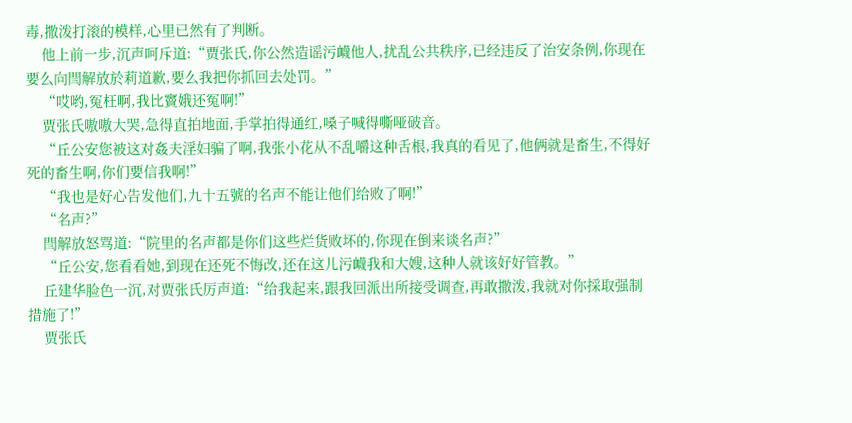毒,撒泼打滚的模样,心里已然有了判断。
    他上前一步,沉声呵斥道:“贾张氏,你公然造谣污衊他人,扰乱公共秩序,已经违反了治安条例,你现在要么向閆解放於莉道歉,要么我把你抓回去处罚。”
    “哎哟,冤枉啊,我比竇娥还冤啊!”
    贾张氏嗷嗷大哭,急得直拍地面,手掌拍得通红,嗓子喊得嘶哑破音。
    “丘公安您被这对姦夫淫妇骗了啊,我张小花从不乱嚼这种舌根,我真的看见了,他俩就是畜生,不得好死的畜生啊,你们要信我啊!”
    “我也是好心告发他们,九十五號的名声不能让他们给败了啊!”
    “名声?”
    閆解放怒骂道:“院里的名声都是你们这些烂货败坏的,你现在倒来谈名声?”
    “丘公安,您看看她,到现在还死不悔改,还在这儿污衊我和大嫂,这种人就该好好管教。”
    丘建华脸色一沉,对贾张氏厉声道:“给我起来,跟我回派出所接受调查,再敢撒泼,我就对你採取强制措施了!”
    贾张氏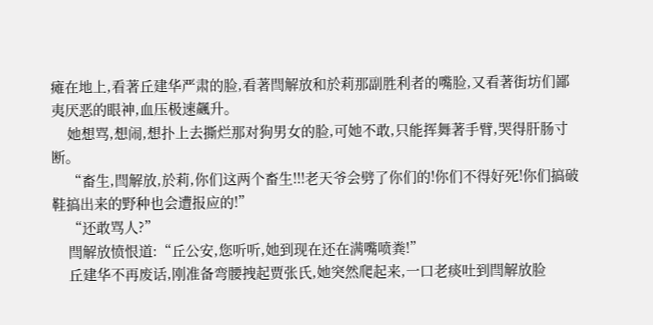瘫在地上,看著丘建华严肃的脸,看著閆解放和於莉那副胜利者的嘴脸,又看著街坊们鄙夷厌恶的眼神,血压极速飆升。
    她想骂,想闹,想扑上去撕烂那对狗男女的脸,可她不敢,只能挥舞著手臂,哭得肝肠寸断。
    “畜生,閆解放,於莉,你们这两个畜生!!!老天爷会劈了你们的!你们不得好死!你们搞破鞋搞出来的野种也会遭报应的!”
    “还敢骂人?”
    閆解放愤恨道:“丘公安,您听听,她到现在还在满嘴喷粪!”
    丘建华不再废话,刚准备弯腰拽起贾张氏,她突然爬起来,一口老痰吐到閆解放脸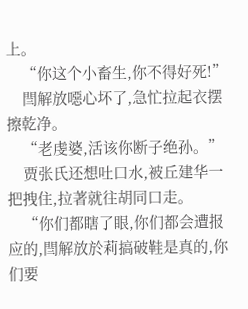上。
    “你这个小畜生,你不得好死!”
    閆解放噁心坏了,急忙拉起衣摆擦乾净。
    “老虔婆,活该你断子绝孙。”
    贾张氏还想吐口水,被丘建华一把拽住,拉著就往胡同口走。
    “你们都瞎了眼,你们都会遭报应的,閆解放於莉搞破鞋是真的,你们要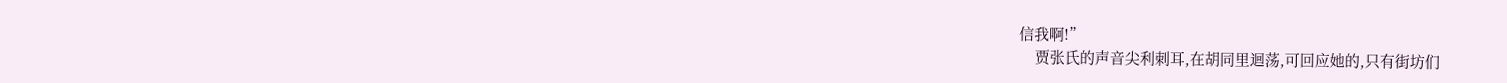信我啊!”
    贾张氏的声音尖利刺耳,在胡同里迴荡,可回应她的,只有街坊们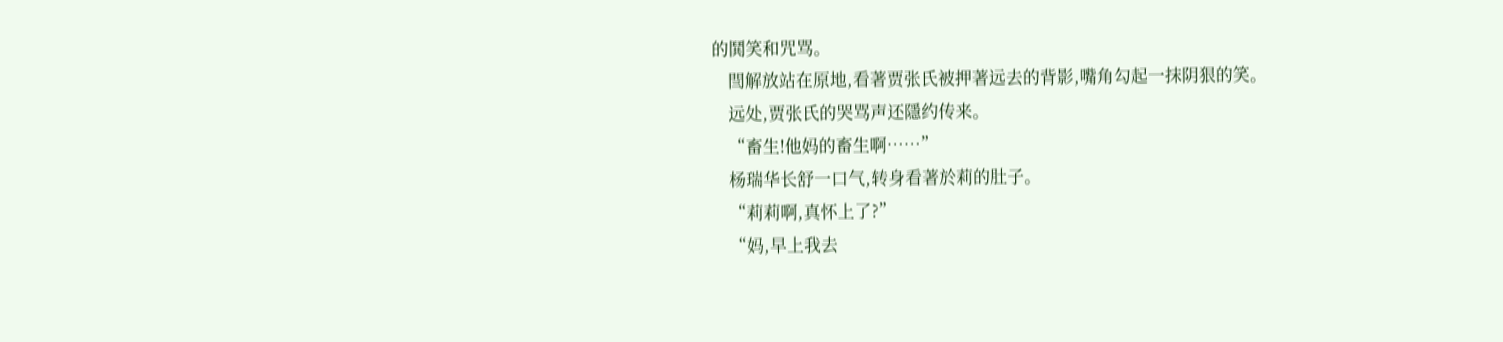的鬨笑和咒骂。
    閆解放站在原地,看著贾张氏被押著远去的背影,嘴角勾起一抹阴狠的笑。
    远处,贾张氏的哭骂声还隱约传来。
    “畜生!他妈的畜生啊……”
    杨瑞华长舒一口气,转身看著於莉的肚子。
    “莉莉啊,真怀上了?”
    “妈,早上我去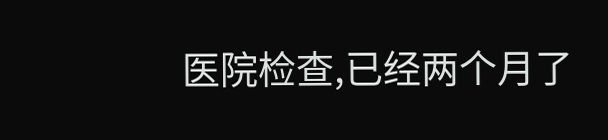医院检查,已经两个月了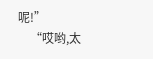呢!”
    “哎哟,太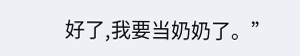好了,我要当奶奶了。”